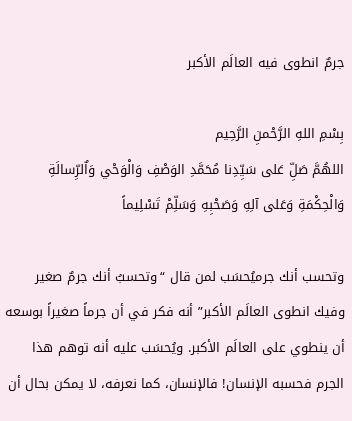جرمٌ انطوى فيه العالَم الأكبر

بِسْمِ اللهِ الرَّحْمنِ الرَّحِيم
اللهُمَّ صَلِّ عَلى سَيِّدِنا مُحَمَّدِ الوَصْفِ وَالْوَحْي وَاٌلرِّسالَةِ وَالْحِكْمَةِ وَعَلى آلِهِ وَصَحْبِهِ وَسَلِّمْ تَسْلِيماً

وتحسب أنك جرميُحسَب لمن قال “وتحسبُ أنك جرمٌ صغير وفيك انطوى العالَم الأكبر” أنه فكر في أن جرماً صغيراً بوسعه أن ينطوي على العالَم الأكبر. ويُحسَب عليه أنه توهم هذا الجرم فحسبه الإنسان! فالإنسان، كما نعرفه، لا يمكن بحال أن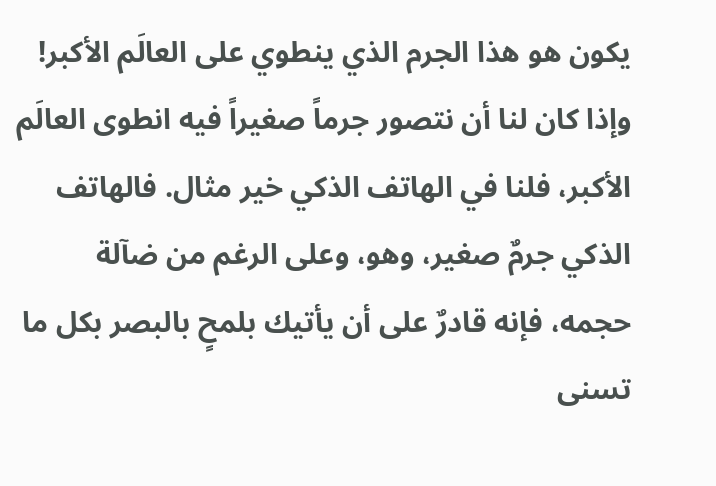يكون هو هذا الجرم الذي ينطوي على العالَم الأكبر! وإذا كان لنا أن نتصور جرماً صغيراً فيه انطوى العالَم الأكبر، فلنا في الهاتف الذكي خير مثال. فالهاتف الذكي جرمٌ صغير، وهو، وعلى الرغم من ضآلة حجمه، فإنه قادرٌ على أن يأتيك بلمحٍ بالبصر بكل ما تسنى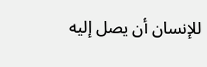للإنسان أن يصل إليه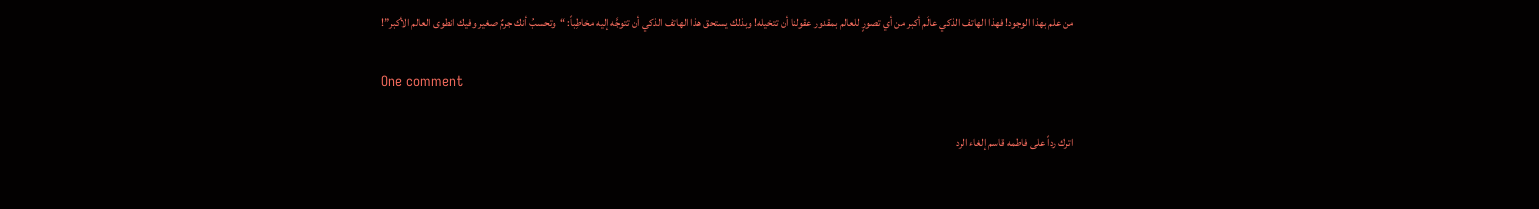من علم بهذا الوجود! فهذا الهاتف الذكي عالَم أكبر من أي تصورٍ للعالم بمقدور عقولنا أن تتخيله! وبذلك يستحق هذا الهاتف الذكي أن تتوجَّه إليه مخاطِباً: “وتحسبُ أنك جرمٌ صغير وفيك انطوى العالم الأكبر”!

One comment

اترك رداً على فاطمه قاسم إلغاء الرد